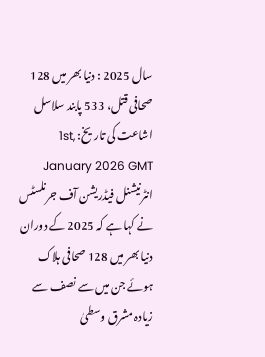سال 2025 : دنیا بھر میں 128 صحافی قتل، 533 پابند سلاسل
اشاعت کی تاریخ: 1st, January 2026 GMT
انٹرنیشنل فیڈریشن آف جرنلسٹس نے کہا ہے کہ 2025 کے دوران دنیا بھر میں 128 صحافی ہلاک ہوئے جن میں سے نصف سے زیادہ مشرق وسطیٰ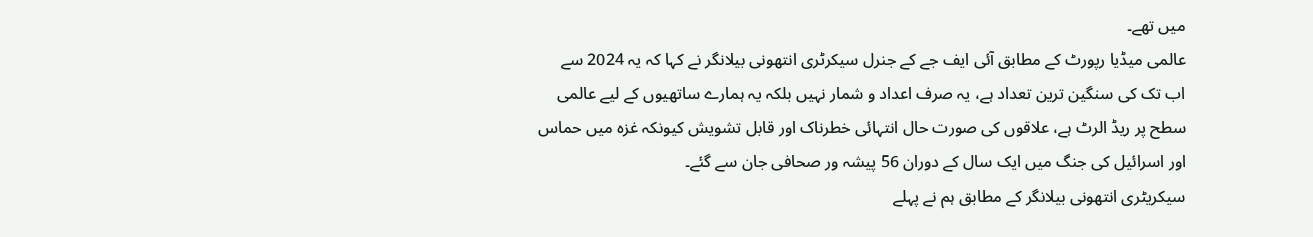میں تھے۔
عالمی میڈیا رپورٹ کے مطابق آئی ایف جے کے جنرل سیکرٹری انتھونی بیلانگر نے کہا کہ یہ 2024 سے اب تک کی سنگین ترین تعداد ہے، یہ صرف اعداد و شمار نہیں بلکہ یہ ہمارے ساتھیوں کے لیے عالمی سطح پر ریڈ الرٹ ہے، علاقوں کی صورت حال انتہائی خطرناک اور قابل تشویش کیونکہ غزہ میں حماس اور اسرائیل کی جنگ میں ایک سال کے دوران 56 پیشہ ور صحافی جان سے گئے۔
سیکریٹری انتھونی بیلانگر کے مطابق ہم نے پہلے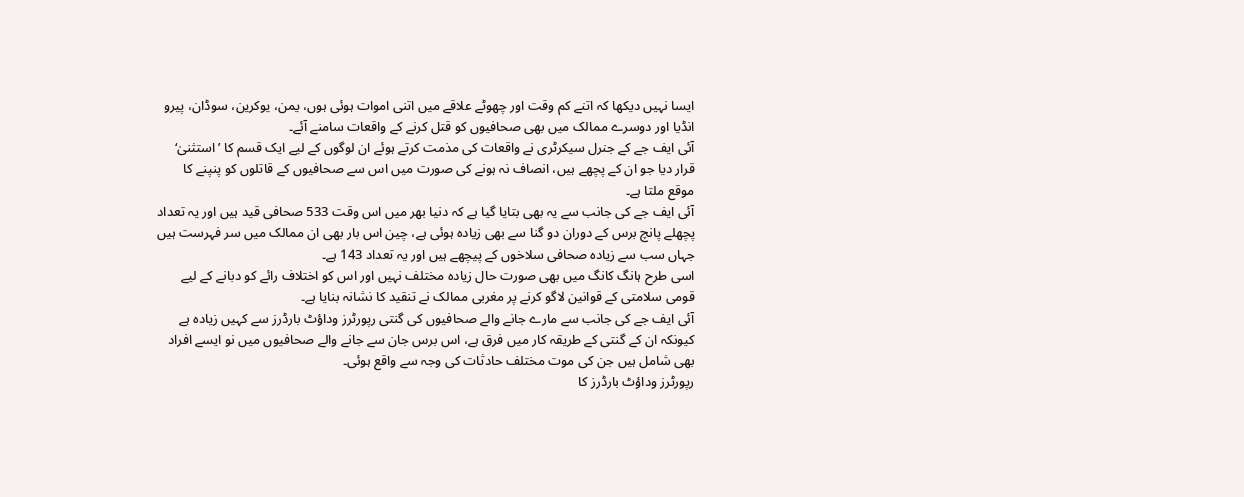ایسا نہیں دیکھا کہ اتنے کم وقت اور چھوٹے علاقے میں اتنی اموات ہوئی ہوں، یمن، یوکرین، سوڈان، پیرو انڈیا اور دوسرے ممالک میں بھی صحافیوں کو قتل کرنے کے واقعات سامنے آئے۔
آئی ایف جے کے جنرل سیکرٹری نے واقعات کی مذمت کرتے ہوئے ان لوگوں کے لیے ایک قسم کا ’استثنیٰ‘ قرار دیا جو ان کے پچھے ہیں، انصاف نہ ہونے کی صورت میں اس سے صحافیوں کے قاتلوں کو پنپنے کا موقع ملتا ہے۔
آئی ایف جے کی جانب سے یہ بھی بتایا گیا ہے کہ دنیا بھر میں اس وقت 533 صحافی قید ہیں اور یہ تعداد پچھلے پانچ برس کے دوران دو گنا سے بھی زیادہ ہوئی ہے، چین اس بار بھی ان ممالک میں سر فہرست ہیں جہاں سب سے زیادہ صحافی سلاخوں کے پیچھے ہیں اور یہ تعداد 143 ہے۔
اسی طرح ہانگ کانگ میں بھی صورت حال زیادہ مختلف نہیں اور اس کو اختلاف رائے کو دبانے کے لیے قومی سلامتی کے قوانین لاگو کرنے پر مغربی ممالک نے تنقید کا نشانہ بنایا ہے۔
آئی ایف جے کی جانب سے مارے جانے والے صحافیوں کی گنتی رپورٹرز وداؤٹ بارڈرز سے کہیں زیادہ ہے کیونکہ ان کے گنتی کے طریقہ کار میں فرق ہے، اس برس جان سے جانے والے صحافیوں میں نو ایسے افراد بھی شامل ہیں جن کی موت مختلف حادثات کی وجہ سے واقع ہوئی۔
رپورٹرز وداؤٹ بارڈرز کا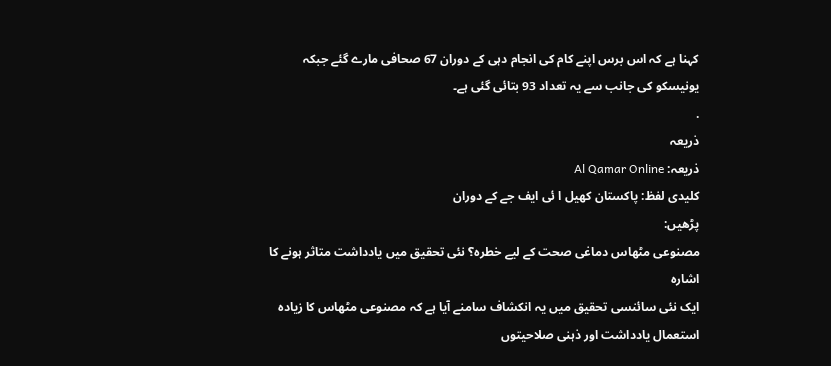کہنا ہے کہ اس برس اپنے کام کی انجام دہی کے دوران 67 صحافی مارے گئے جبکہ یونیسکو کی جانب سے یہ تعداد 93 بتائی گئی ہے۔
.
ذریعہ
ذریعہ: Al Qamar Online
کلیدی لفظ: پاکستان کھیل ا ئی ایف جے کے دوران
پڑھیں:
مصنوعی مٹھاس دماغی صحت کے لیے خطرہ؟ نئی تحقیق میں یادداشت متاثر ہونے کا اشارہ
ایک نئی سائنسی تحقیق میں یہ انکشاف سامنے آیا ہے کہ مصنوعی مٹھاس کا زیادہ استعمال یادداشت اور ذہنی صلاحیتوں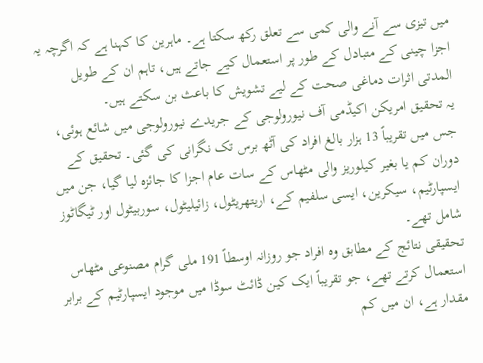میں تیزی سے آنے والی کمی سے تعلق رکھ سکتا ہے۔ ماہرین کا کہنا ہے کہ اگرچہ یہ اجزا چینی کے متبادل کے طور پر استعمال کیے جاتے ہیں، تاہم ان کے طویل المدتی اثرات دماغی صحت کے لیے تشویش کا باعث بن سکتے ہیں۔
یہ تحقیق امریکن اکیڈمی آف نیورولوجی کے جریدے نیورولوجی میں شائع ہوئی، جس میں تقریباً 13 ہزار بالغ افراد کی آٹھ برس تک نگرانی کی گئی۔ تحقیق کے دوران کم یا بغیر کیلوریز والی مٹھاس کے سات عام اجزا کا جائزہ لیا گیا، جن میں ایسپارٹیم، سیکرین، ایسی سلفیم کے، اریتھریٹول، زائیلیٹول، سوربیٹول اور ٹیگاٹوز شامل تھے۔
تحقیقی نتائج کے مطابق وہ افراد جو روزانہ اوسطاً 191 ملی گرام مصنوعی مٹھاس استعمال کرتے تھے، جو تقریباً ایک کین ڈائٹ سوڈا میں موجود ایسپارٹیم کے برابر مقدار ہے، ان میں کم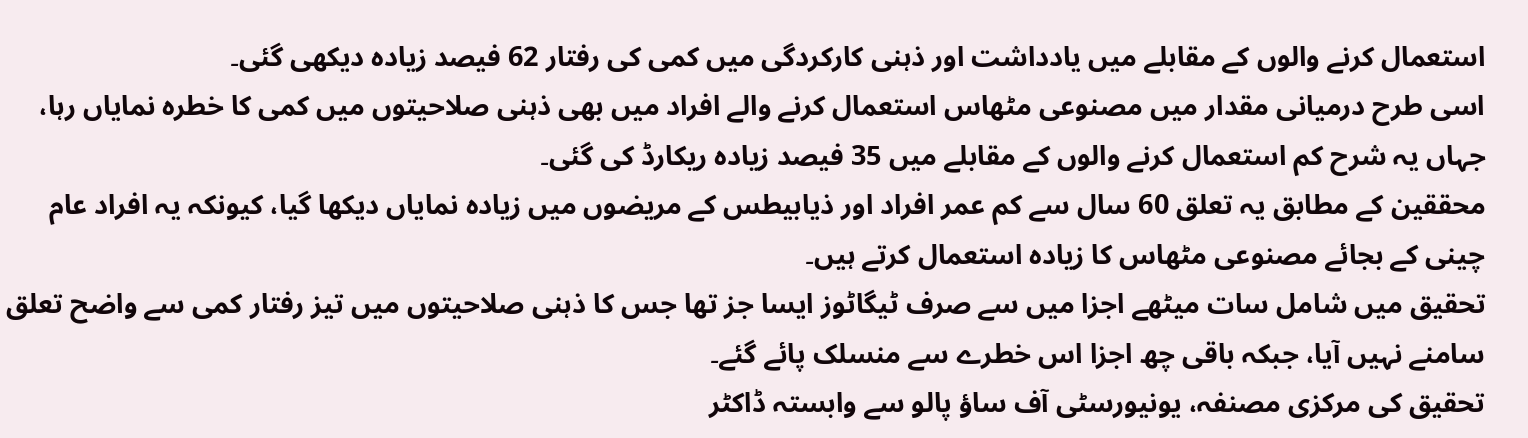استعمال کرنے والوں کے مقابلے میں یادداشت اور ذہنی کارکردگی میں کمی کی رفتار 62 فیصد زیادہ دیکھی گئی۔
اسی طرح درمیانی مقدار میں مصنوعی مٹھاس استعمال کرنے والے افراد میں بھی ذہنی صلاحیتوں میں کمی کا خطرہ نمایاں رہا، جہاں یہ شرح کم استعمال کرنے والوں کے مقابلے میں 35 فیصد زیادہ ریکارڈ کی گئی۔
محققین کے مطابق یہ تعلق 60 سال سے کم عمر افراد اور ذیابیطس کے مریضوں میں زیادہ نمایاں دیکھا گیا، کیونکہ یہ افراد عام چینی کے بجائے مصنوعی مٹھاس کا زیادہ استعمال کرتے ہیں۔
تحقیق میں شامل سات میٹھے اجزا میں سے صرف ٹیگاٹوز ایسا جز تھا جس کا ذہنی صلاحیتوں میں تیز رفتار کمی سے واضح تعلق سامنے نہیں آیا، جبکہ باقی چھ اجزا اس خطرے سے منسلک پائے گئے۔
تحقیق کی مرکزی مصنفہ، یونیورسٹی آف ساؤ پالو سے وابستہ ڈاکٹر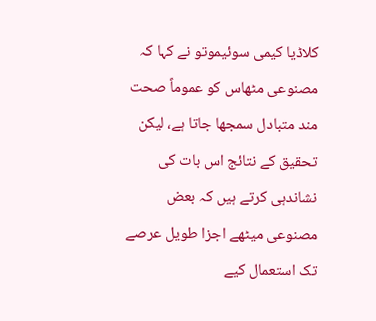کلاڈیا کیمی سوئیموتو نے کہا کہ مصنوعی مٹھاس کو عموماً صحت مند متبادل سمجھا جاتا ہے، لیکن تحقیق کے نتائج اس بات کی نشاندہی کرتے ہیں کہ بعض مصنوعی میٹھے اجزا طویل عرصے تک استعمال کیے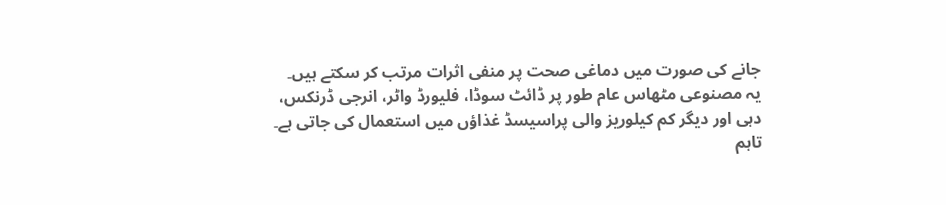جانے کی صورت میں دماغی صحت پر منفی اثرات مرتب کر سکتے ہیں۔
یہ مصنوعی مٹھاس عام طور پر ڈائٹ سوڈا، فلیورڈ واٹر، انرجی ڈرنکس، دہی اور دیگر کم کیلوریز والی پراسیسڈ غذاؤں میں استعمال کی جاتی ہے۔
تاہم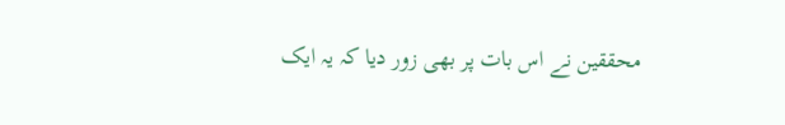محققین نے اس بات پر بھی زور دیا کہ یہ ایک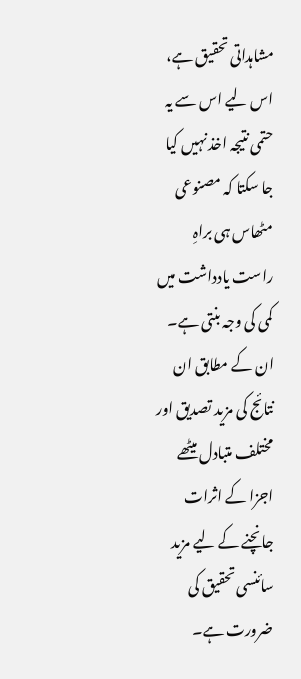مشاہداتی تحقیق ہے، اس لیے اس سے یہ حتمی نتیجہ اخذ نہیں کیا جا سکتا کہ مصنوعی مٹھاس ہی براہِ راست یادداشت میں کمی کی وجہ بنتی ہے۔ ان کے مطابق ان نتائج کی مزید تصدیق اور مختلف متبادل میٹھے اجزا کے اثرات جانچنے کے لیے مزید سائنسی تحقیق کی ضرورت ہے۔